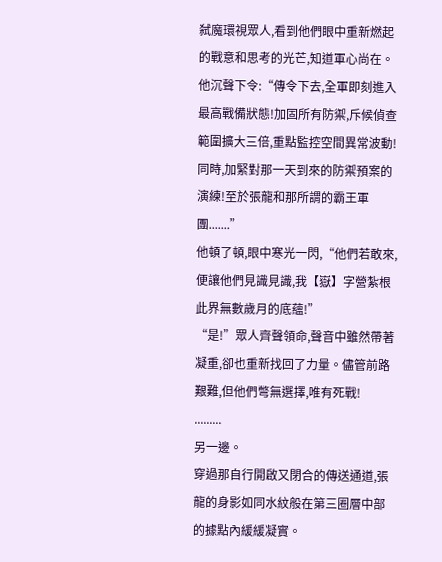弑魔環視眾人,看到他們眼中重新燃起的戰意和思考的光芒,知道軍心尚在。
他沉聲下令:“傳令下去,全軍即刻進入最高戰備狀態!加固所有防禦,斥候偵查範圍擴大三倍,重點監控空間異常波動!
同時,加緊對那一天到來的防禦預案的演練!至於張龍和那所謂的霸王軍團.......”
他頓了頓,眼中寒光一閃,“他們若敢來,便讓他們見識見識,我【嶽】字營紮根此界無數歲月的底蘊!”
“是!”眾人齊聲領命,聲音中雖然帶著凝重,卻也重新找回了力量。儘管前路艱難,但他們彆無選擇,唯有死戰!
.........
另一邊。
穿過那自行開啟又閉合的傳送通道,張龍的身影如同水紋般在第三圈層中部的據點內緩緩凝實。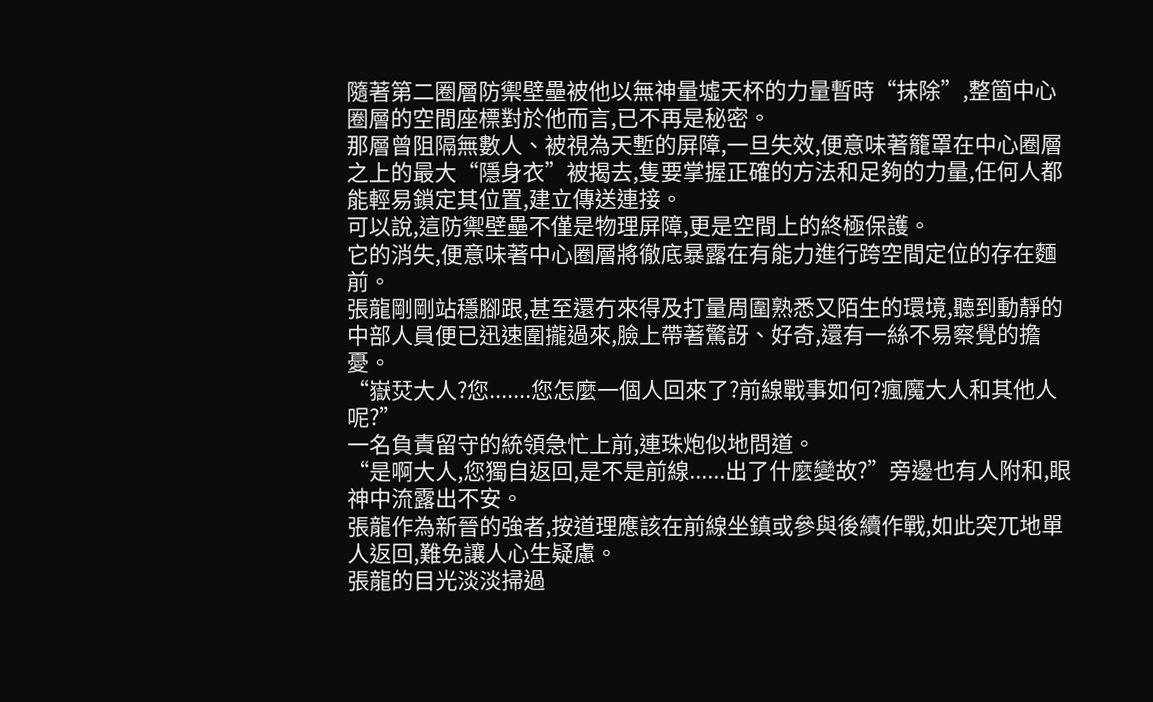隨著第二圈層防禦壁壘被他以無神量墟天杯的力量暫時“抹除”,整箇中心圈層的空間座標對於他而言,已不再是秘密。
那層曾阻隔無數人、被視為天塹的屏障,一旦失效,便意味著籠罩在中心圈層之上的最大“隱身衣”被揭去,隻要掌握正確的方法和足夠的力量,任何人都能輕易鎖定其位置,建立傳送連接。
可以說,這防禦壁壘不僅是物理屏障,更是空間上的終極保護。
它的消失,便意味著中心圈層將徹底暴露在有能力進行跨空間定位的存在麵前。
張龍剛剛站穩腳跟,甚至還冇來得及打量周圍熟悉又陌生的環境,聽到動靜的中部人員便已迅速圍攏過來,臉上帶著驚訝、好奇,還有一絲不易察覺的擔憂。
“嶽烎大人?您.......您怎麼一個人回來了?前線戰事如何?瘋魔大人和其他人呢?”
一名負責留守的統領急忙上前,連珠炮似地問道。
“是啊大人,您獨自返回,是不是前線......出了什麼變故?”旁邊也有人附和,眼神中流露出不安。
張龍作為新晉的強者,按道理應該在前線坐鎮或參與後續作戰,如此突兀地單人返回,難免讓人心生疑慮。
張龍的目光淡淡掃過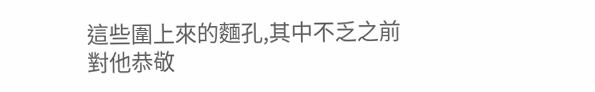這些圍上來的麵孔,其中不乏之前對他恭敬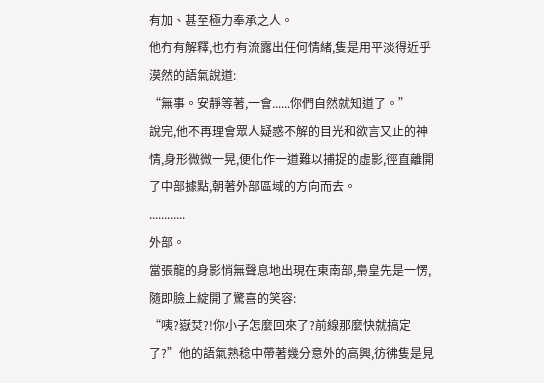有加、甚至極力奉承之人。
他冇有解釋,也冇有流露出任何情緒,隻是用平淡得近乎漠然的語氣說道:
“無事。安靜等著,一會......你們自然就知道了。”
說完,他不再理會眾人疑惑不解的目光和欲言又止的神情,身形微微一晃,便化作一道難以捕捉的虛影,徑直離開了中部據點,朝著外部區域的方向而去。
............
外部。
當張龍的身影悄無聲息地出現在東南部,梟皇先是一愣,隨即臉上綻開了驚喜的笑容:
“咦?嶽烎?!你小子怎麼回來了?前線那麼快就搞定了?”他的語氣熟稔中帶著幾分意外的高興,彷彿隻是見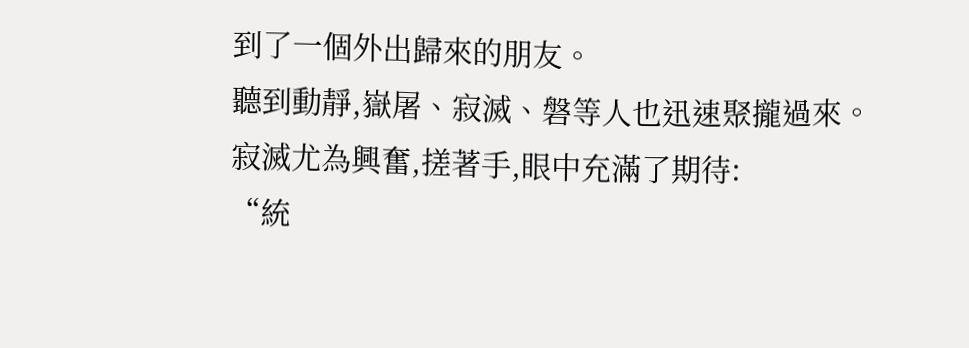到了一個外出歸來的朋友。
聽到動靜,嶽屠、寂滅、磐等人也迅速聚攏過來。
寂滅尤為興奮,搓著手,眼中充滿了期待:
“統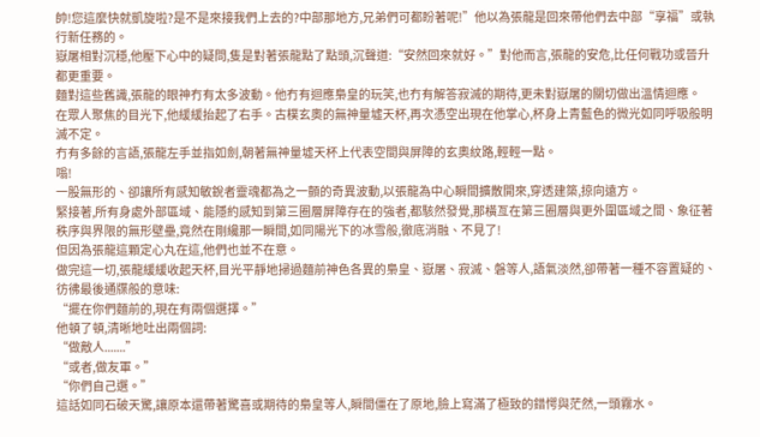帥!您這麼快就凱旋啦?是不是來接我們上去的?中部那地方,兄弟們可都盼著呢!”他以為張龍是回來帶他們去中部“享福”或執行新任務的。
嶽屠相對沉穩,他壓下心中的疑問,隻是對著張龍點了點頭,沉聲道:“安然回來就好。”對他而言,張龍的安危,比任何戰功或晉升都更重要。
麵對這些舊識,張龍的眼神冇有太多波動。他冇有迴應梟皇的玩笑,也冇有解答寂滅的期待,更未對嶽屠的關切做出溫情迴應。
在眾人聚焦的目光下,他緩緩抬起了右手。古樸玄奧的無神量墟天杯,再次憑空出現在他掌心,杯身上青藍色的微光如同呼吸般明滅不定。
冇有多餘的言語,張龍左手並指如劍,朝著無神量墟天杯上代表空間與屏障的玄奧紋路,輕輕一點。
嗡!
一股無形的、卻讓所有感知敏銳者靈魂都為之一顫的奇異波動,以張龍為中心瞬間擴散開來,穿透建築,掠向遠方。
緊接著,所有身處外部區域、能隱約感知到第三圈層屏障存在的強者,都駭然發覺,那橫亙在第三圈層與更外圍區域之間、象征著秩序與界限的無形壁壘,竟然在剛纔那一瞬間,如同陽光下的冰雪般,徹底消融、不見了!
但因為張龍這顆定心丸在這,他們也並不在意。
做完這一切,張龍緩緩收起天杯,目光平靜地掃過麵前神色各異的梟皇、嶽屠、寂滅、磐等人,語氣淡然,卻帶著一種不容置疑的、彷彿最後通牒般的意味:
“擺在你們麵前的,現在有兩個選擇。”
他頓了頓,清晰地吐出兩個詞:
“做敵人.......”
“或者,做友軍。”
“你們自己選。”
這話如同石破天驚,讓原本還帶著驚喜或期待的梟皇等人,瞬間僵在了原地,臉上寫滿了極致的錯愕與茫然,一頭霧水。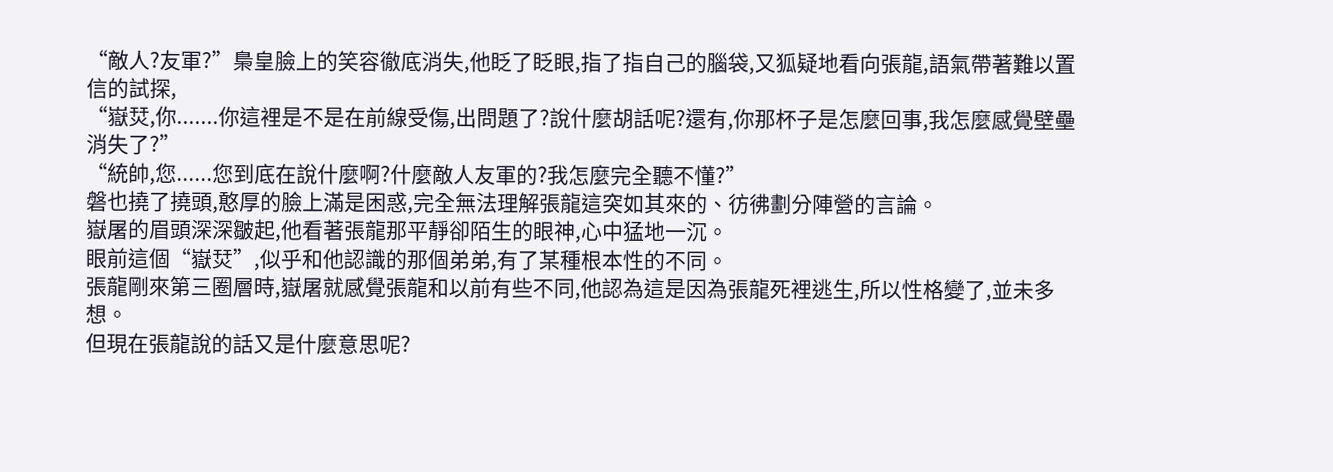“敵人?友軍?”梟皇臉上的笑容徹底消失,他眨了眨眼,指了指自己的腦袋,又狐疑地看向張龍,語氣帶著難以置信的試探,
“嶽烎,你.......你這裡是不是在前線受傷,出問題了?說什麼胡話呢?還有,你那杯子是怎麼回事,我怎麼感覺壁壘消失了?”
“統帥,您......您到底在說什麼啊?什麼敵人友軍的?我怎麼完全聽不懂?”
磐也撓了撓頭,憨厚的臉上滿是困惑,完全無法理解張龍這突如其來的、彷彿劃分陣營的言論。
嶽屠的眉頭深深皺起,他看著張龍那平靜卻陌生的眼神,心中猛地一沉。
眼前這個“嶽烎”,似乎和他認識的那個弟弟,有了某種根本性的不同。
張龍剛來第三圈層時,嶽屠就感覺張龍和以前有些不同,他認為這是因為張龍死裡逃生,所以性格變了,並未多想。
但現在張龍說的話又是什麼意思呢?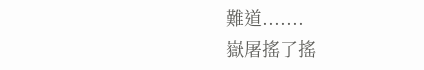難道.......
嶽屠搖了搖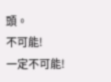頭。
不可能!
一定不可能!